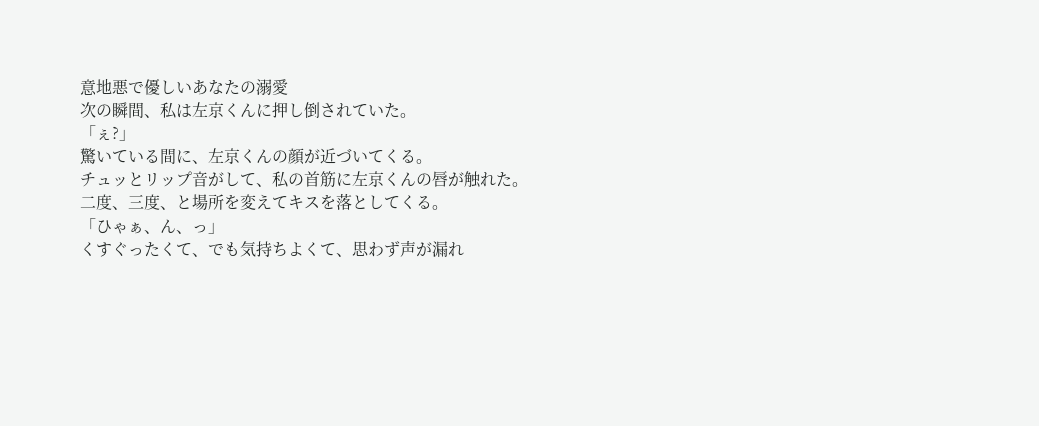意地悪で優しいあなたの溺愛
次の瞬間、私は左京くんに押し倒されていた。
「ぇ?」
驚いている間に、左京くんの顔が近づいてくる。
チュッとリップ音がして、私の首筋に左京くんの唇が触れた。
二度、三度、と場所を変えてキスを落としてくる。
「ひゃぁ、ん、っ」
くすぐったくて、でも気持ちよくて、思わず声が漏れ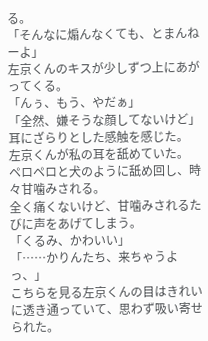る。
「そんなに煽んなくても、とまんねーよ」
左京くんのキスが少しずつ上にあがってくる。
「んぅ、もう、やだぁ」
「全然、嫌そうな顔してないけど」
耳にざらりとした感触を感じた。
左京くんが私の耳を舐めていた。
ペロペロと犬のように舐め回し、時々甘噛みされる。
全く痛くないけど、甘噛みされるたびに声をあげてしまう。
「くるみ、かわいい」
「……かりんたち、来ちゃうよっ、」
こちらを見る左京くんの目はきれいに透き通っていて、思わず吸い寄せられた。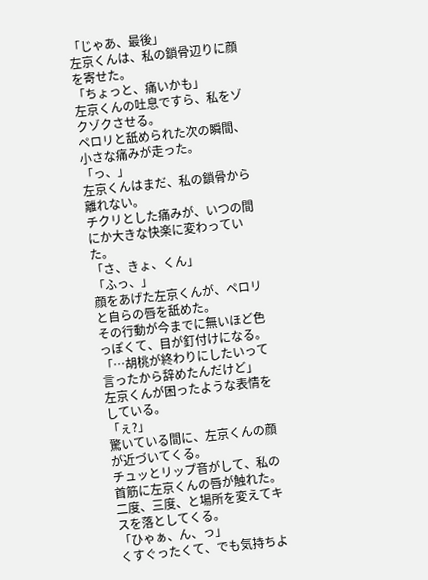「じゃあ、最後」
左京くんは、私の鎖骨辺りに顔を寄せた。
「ちょっと、痛いかも」
左京くんの吐息ですら、私をゾクゾクさせる。
ペロリと舐められた次の瞬間、小さな痛みが走った。
「っ、」
左京くんはまだ、私の鎖骨から離れない。
チクリとした痛みが、いつの間にか大きな快楽に変わっていた。
「さ、きょ、くん」
「ふっ、」
顔をあげた左京くんが、ペロリと自らの唇を舐めた。
その行動が今までに無いほど色っぽくて、目が釘付けになる。
「…胡桃が終わりにしたいって言ったから辞めたんだけど」
左京くんが困ったような表情をしている。
「ぇ?」
驚いている間に、左京くんの顔が近づいてくる。
チュッとリップ音がして、私の首筋に左京くんの唇が触れた。
二度、三度、と場所を変えてキスを落としてくる。
「ひゃぁ、ん、っ」
くすぐったくて、でも気持ちよ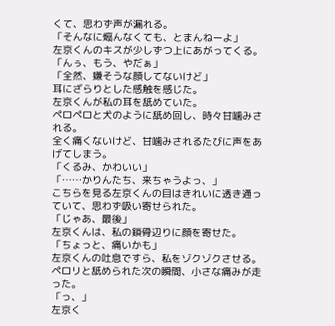くて、思わず声が漏れる。
「そんなに煽んなくても、とまんねーよ」
左京くんのキスが少しずつ上にあがってくる。
「んぅ、もう、やだぁ」
「全然、嫌そうな顔してないけど」
耳にざらりとした感触を感じた。
左京くんが私の耳を舐めていた。
ペロペロと犬のように舐め回し、時々甘噛みされる。
全く痛くないけど、甘噛みされるたびに声をあげてしまう。
「くるみ、かわいい」
「……かりんたち、来ちゃうよっ、」
こちらを見る左京くんの目はきれいに透き通っていて、思わず吸い寄せられた。
「じゃあ、最後」
左京くんは、私の鎖骨辺りに顔を寄せた。
「ちょっと、痛いかも」
左京くんの吐息ですら、私をゾクゾクさせる。
ペロリと舐められた次の瞬間、小さな痛みが走った。
「っ、」
左京く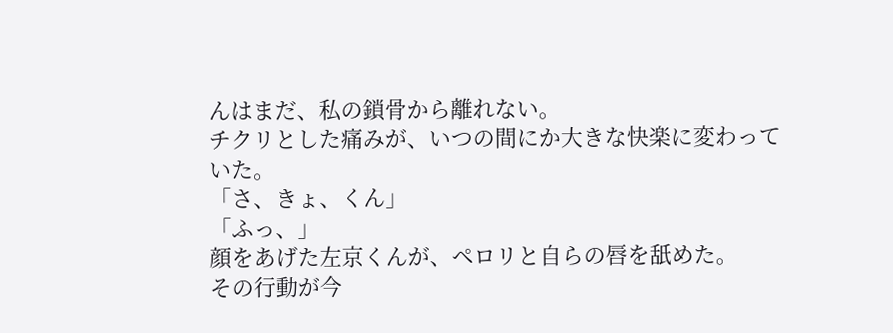んはまだ、私の鎖骨から離れない。
チクリとした痛みが、いつの間にか大きな快楽に変わっていた。
「さ、きょ、くん」
「ふっ、」
顔をあげた左京くんが、ペロリと自らの唇を舐めた。
その行動が今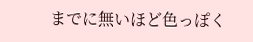までに無いほど色っぽく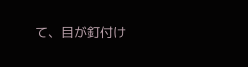て、目が釘付け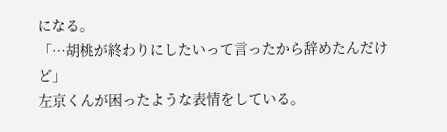になる。
「…胡桃が終わりにしたいって言ったから辞めたんだけど」
左京くんが困ったような表情をしている。